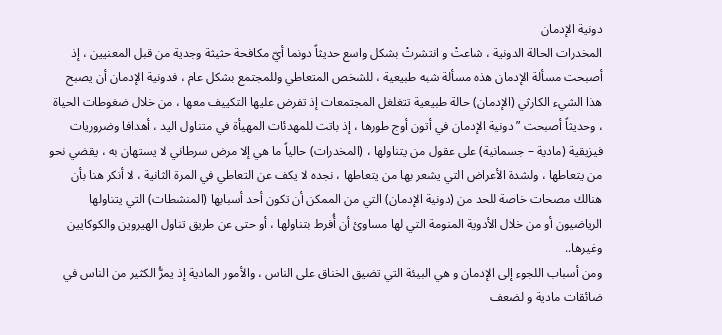دونية الإدمان
المخدرات الحالة الدونية ، شاعتْ و انتشرتْ بشكل واسع حديثاً دونما أيّ مكافحة حثيثة وجدية من قبل المعنيين ، إذ أصبحت مسألة الإدمان هذه مسألة شبه طبيعية ، للشخص المتعاطي وللمجتمع بشكل عام ، فدونية الإدمان أن يصبح هذا الشيء الكارثي (الإدمان) حالة طبيعية تتغلغل المجتمعات إذ تفرض عليها التكييف معها ، من خلال ضغوطات الحياة ، وحديثاً أصبحت ” دونية الإدمان في أتون أوج طورها ، إذ باتت للمهدئات المهيأة في متناول اليد ، أهدافا وضروريات فيزيقية (مادية – جسمانية) على عقول من يتناولها ، (المخدرات) حالياً ما هي إلا مرض سرطاني لا يستهان به ، يقضي نحو من يتعاطها ، ولشدة الأعراض التي يشعر بها من يتعاطها ، نجده لا يكف عن التعاطي في المرة الثانية ، لا أنكر هنا بأن هنالك مصحات خاصة للحد من (دونية الإدمان) التي من الممكن أن تكون أحد أسبابها (المنشطات) التي يتناولها الرياضيون أو من خلال الأدوية المنومة التي لها مساوئ أن أُفرط بتناولها ، أو حتى عن طريق تناول الهيروين والكوكايين وغيرها..
ومن أسباب اللجوء إلى الإدمان و هي البيئة التي تضيق الخناق على الناس ، والأمور المادية إذ يمرُّ الكثير من الناس في ضائقات مادية و لضعف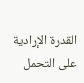القدرة الإرادية على التحمل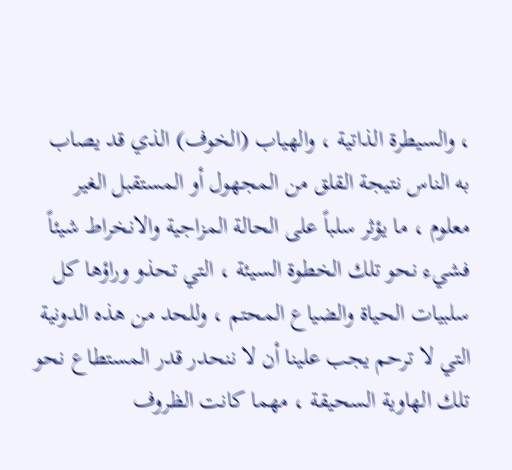، والسيطرة الذاتية ، والهياب (الخوف) الذي قد يصاب به الناس نتيجة القلق من المجهول أو المستقبل الغير معلوم ، ما يؤثر سلباً على الحالة المزاجية والانخراط شيئاً فشيء نحو تلك الخطوة السيئة ، التي تحذو وراؤها كل سلبيات الحياة والضياع المحتم ، وللحد من هذه الدونية التي لا ترحم يجب علينا أن لا ننحدر قدر المستطاع نحو تلك الهاوية السحيقة ، مهما كانت الظروف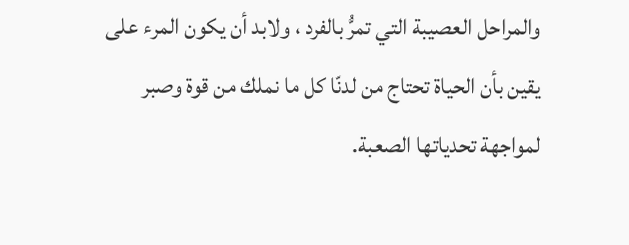والمراحل العصيبة التي تمرُّ بالفرد ، ولابد أن يكون المرء على يقين بأن الحياة تحتاج من لدنّا كل ما نملك من قوة وصبر لمواجهة تحدياتها الصعبة.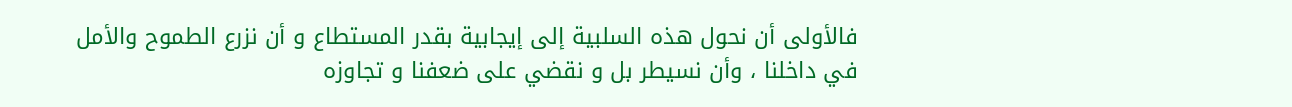فالأولى أن نحول هذه السلبية إلى إيجابية بقدر المستطاع و أن نزرع الطموح والأمل في داخلنا ، وأن نسيطر بل و نقضي على ضعفنا و تجاوزه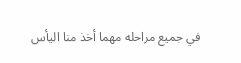في جميع مراحله مهما أخذ منا اليأس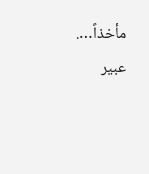مأخذاً….
عبير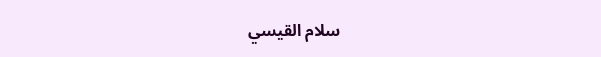سلام القيسي